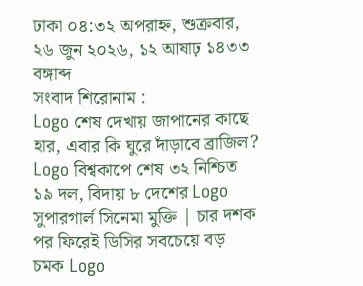ঢাকা ০৪:৩২ অপরাহ্ন, শুক্রবার, ২৬ জুন ২০২৬, ১২ আষাঢ় ১৪৩৩ বঙ্গাব্দ
সংবাদ শিরোনাম :
Logo শেষ দেখায় জাপানের কাছে হার, এবার কি ঘুরে দাঁড়াবে ব্রাজিল? Logo বিশ্বকাপে শেষ ৩২ নিশ্চিত ১৯ দল, বিদায় ৮ দেশের Logo সুপারগার্ল সিনেমা মুক্তি | চার দশক পর ফিরেই ডিসির সবচেয়ে বড় চমক Logo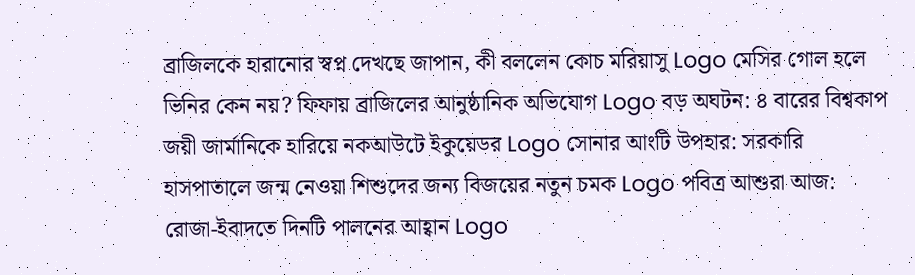ব্রাজিলকে হারানোর স্বপ্ন দেখছে জাপান, কী বললেন কোচ মরিয়াসু Logo মেসির গোল হলে ভিনির কেন নয়? ফিফায় ব্রাজিলের আনুষ্ঠানিক অভিযোগ Logo বড় অঘটন: ৪ বারের বিশ্বকাপ জয়ী জার্মানিকে হারিয়ে নকআউটে ইকুয়েডর Logo সোনার আংটি উপহার: সরকারি হাসপাতালে জন্ম নেওয়া শিশুদের জন্য বিজয়ের নতুন চমক Logo পবিত্র আশুরা আজ: রোজা-ইবাদতে দিনটি পালনের আহ্বান Logo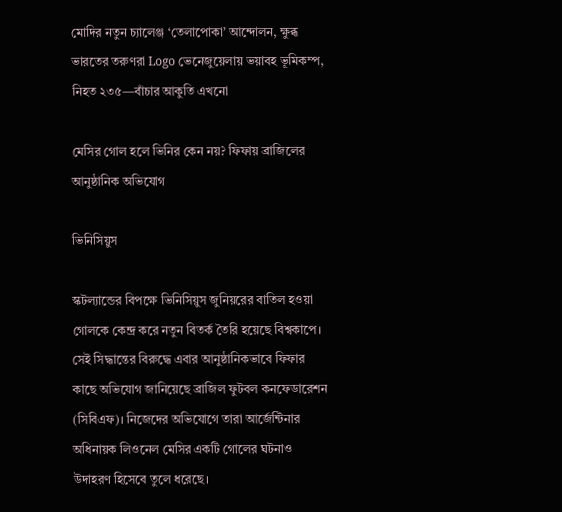মোদির নতুন চ্যালেঞ্জ ‘তেলাপোকা’ আন্দোলন, ক্ষুব্ধ ভারতের তরুণরা Logo ভেনেজুয়েলায় ভয়াবহ ভূমিকম্প, নিহত ২৩৫—বাঁচার আকুতি এখনো

মেসির গোল হলে ভিনির কেন নয়? ফিফায় ব্রাজিলের আনুষ্ঠানিক অভিযোগ

ভিনিসিয়ুস

স্কটল্যান্ডের বিপক্ষে ভিনিসিয়ুস জুনিয়রের বাতিল হওয়া গোলকে কেন্দ্র করে নতুন বিতর্ক তৈরি হয়েছে বিশ্বকাপে। সেই সিদ্ধান্তের বিরুদ্ধে এবার আনুষ্ঠানিকভাবে ফিফার কাছে অভিযোগ জানিয়েছে ব্রাজিল ফুটবল কনফেডারেশন (সিবিএফ)। নিজেদের অভিযোগে তারা আর্জেন্টিনার অধিনায়ক লিওনেল মেসির একটি গোলের ঘটনাও উদাহরণ হিসেবে তুলে ধরেছে।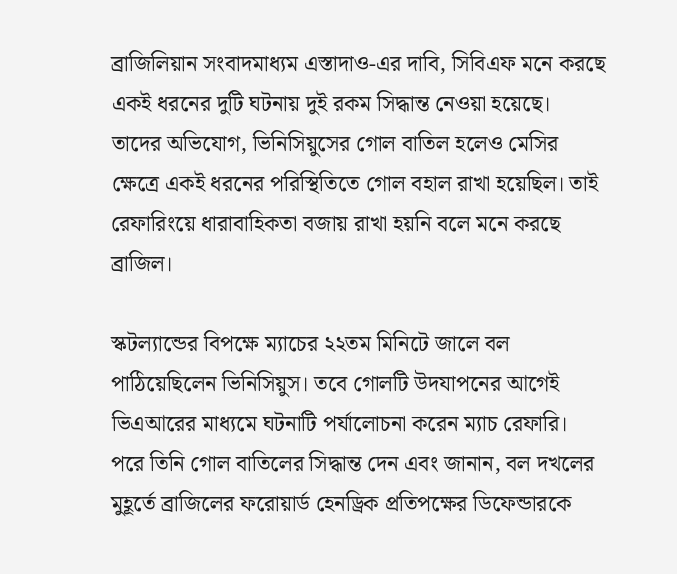ব্রাজিলিয়ান সংবাদমাধ্যম এস্তাদাও-এর দাবি, সিবিএফ মনে করছে একই ধরনের দুটি ঘটনায় দুই রকম সিদ্ধান্ত নেওয়া হয়েছে। তাদের অভিযোগ, ভিনিসিয়ুসের গোল বাতিল হলেও মেসির ক্ষেত্রে একই ধরনের পরিস্থিতিতে গোল বহাল রাখা হয়েছিল। তাই রেফারিংয়ে ধারাবাহিকতা বজায় রাখা হয়নি বলে মনে করছে ব্রাজিল।

স্কটল্যান্ডের বিপক্ষে ম্যাচের ২২তম মিনিটে জালে বল পাঠিয়েছিলেন ভিনিসিয়ুস। তবে গোলটি উদযাপনের আগেই ভিএআরের মাধ্যমে ঘটনাটি পর্যালোচনা করেন ম্যাচ রেফারি। পরে তিনি গোল বাতিলের সিদ্ধান্ত দেন এবং জানান, বল দখলের মুহূর্তে ব্রাজিলের ফরোয়ার্ড হেনড্রিক প্রতিপক্ষের ডিফেন্ডারকে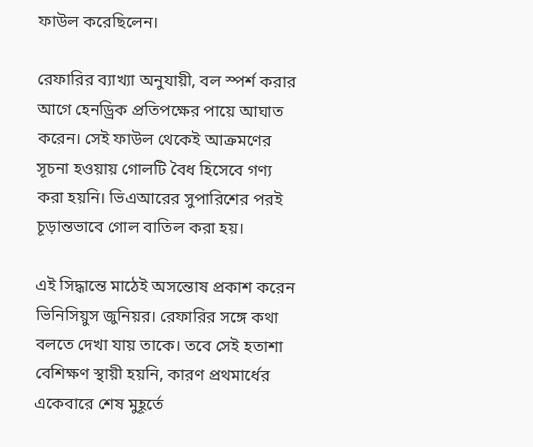ফাউল করেছিলেন।

রেফারির ব্যাখ্যা অনুযায়ী, বল স্পর্শ করার আগে হেনড্রিক প্রতিপক্ষের পায়ে আঘাত করেন। সেই ফাউল থেকেই আক্রমণের সূচনা হওয়ায় গোলটি বৈধ হিসেবে গণ্য করা হয়নি। ভিএআরের সুপারিশের পরই চূড়ান্তভাবে গোল বাতিল করা হয়।

এই সিদ্ধান্তে মাঠেই অসন্তোষ প্রকাশ করেন ভিনিসিয়ুস জুনিয়র। রেফারির সঙ্গে কথা বলতে দেখা যায় তাকে। তবে সেই হতাশা বেশিক্ষণ স্থায়ী হয়নি, কারণ প্রথমার্ধের একেবারে শেষ মুহূর্তে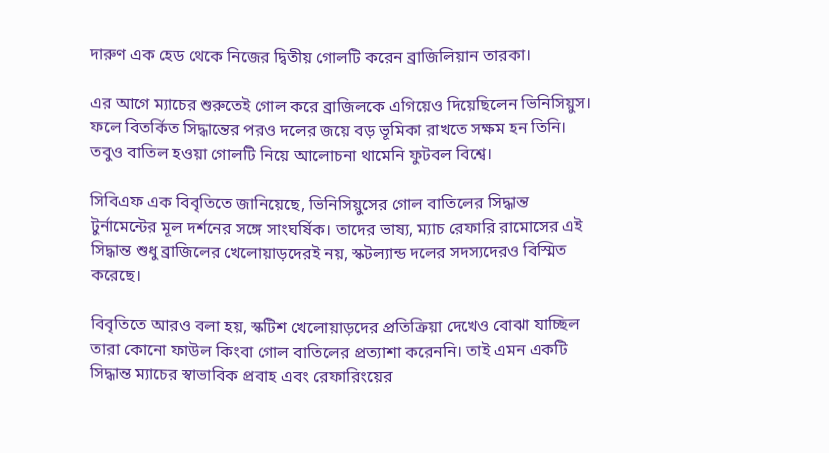দারুণ এক হেড থেকে নিজের দ্বিতীয় গোলটি করেন ব্রাজিলিয়ান তারকা।

এর আগে ম্যাচের শুরুতেই গোল করে ব্রাজিলকে এগিয়েও দিয়েছিলেন ভিনিসিয়ুস। ফলে বিতর্কিত সিদ্ধান্তের পরও দলের জয়ে বড় ভূমিকা রাখতে সক্ষম হন তিনি। তবুও বাতিল হওয়া গোলটি নিয়ে আলোচনা থামেনি ফুটবল বিশ্বে।

সিবিএফ এক বিবৃতিতে জানিয়েছে, ভিনিসিয়ুসের গোল বাতিলের সিদ্ধান্ত টুর্নামেন্টের মূল দর্শনের সঙ্গে সাংঘর্ষিক। তাদের ভাষ্য, ম্যাচ রেফারি রামোসের এই সিদ্ধান্ত শুধু ব্রাজিলের খেলোয়াড়দেরই নয়, স্কটল্যান্ড দলের সদস্যদেরও বিস্মিত করেছে।

বিবৃতিতে আরও বলা হয়, স্কটিশ খেলোয়াড়দের প্রতিক্রিয়া দেখেও বোঝা যাচ্ছিল তারা কোনো ফাউল কিংবা গোল বাতিলের প্রত্যাশা করেননি। তাই এমন একটি সিদ্ধান্ত ম্যাচের স্বাভাবিক প্রবাহ এবং রেফারিংয়ের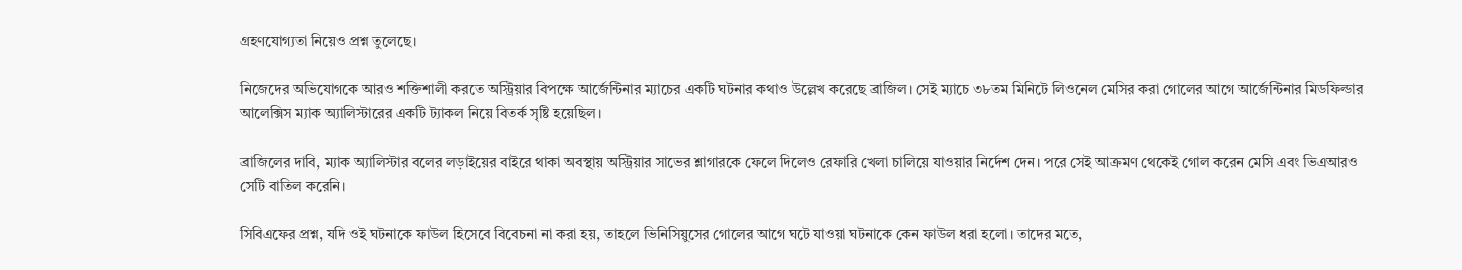গ্রহণযোগ্যতা নিয়েও প্রশ্ন তুলেছে।

নিজেদের অভিযোগকে আরও শক্তিশালী করতে অস্ট্রিয়ার বিপক্ষে আর্জেন্টিনার ম্যাচের একটি ঘটনার কথাও উল্লেখ করেছে ব্রাজিল। সেই ম্যাচে ৩৮তম মিনিটে লিওনেল মেসির করা গোলের আগে আর্জেন্টিনার মিডফিল্ডার আলেক্সিস ম্যাক অ্যালিস্টারের একটি ট্যাকল নিয়ে বিতর্ক সৃষ্টি হয়েছিল।

ব্রাজিলের দাবি, ম্যাক অ্যালিস্টার বলের লড়াইয়ের বাইরে থাকা অবস্থায় অস্ট্রিয়ার সাভের শ্লাগারকে ফেলে দিলেও রেফারি খেলা চালিয়ে যাওয়ার নির্দেশ দেন। পরে সেই আক্রমণ থেকেই গোল করেন মেসি এবং ভিএআরও সেটি বাতিল করেনি।

সিবিএফের প্রশ্ন, যদি ওই ঘটনাকে ফাউল হিসেবে বিবেচনা না করা হয়, তাহলে ভিনিসিয়ুসের গোলের আগে ঘটে যাওয়া ঘটনাকে কেন ফাউল ধরা হলো। তাদের মতে,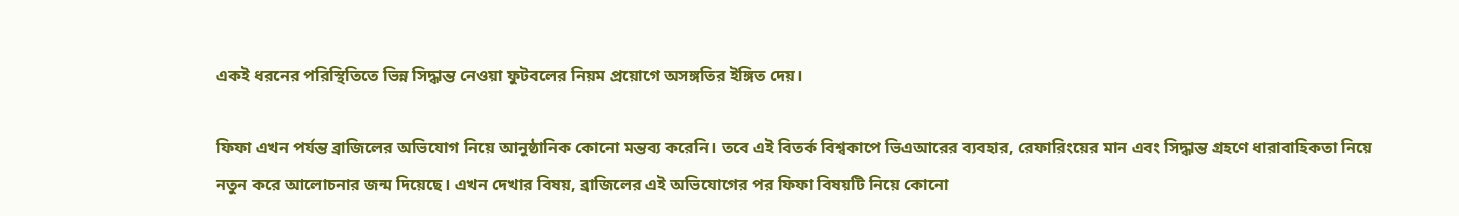একই ধরনের পরিস্থিতিতে ভিন্ন সিদ্ধান্ত নেওয়া ফুটবলের নিয়ম প্রয়োগে অসঙ্গতির ইঙ্গিত দেয়।

ফিফা এখন পর্যন্ত ব্রাজিলের অভিযোগ নিয়ে আনুষ্ঠানিক কোনো মন্তব্য করেনি। তবে এই বিতর্ক বিশ্বকাপে ভিএআরের ব্যবহার, রেফারিংয়ের মান এবং সিদ্ধান্ত গ্রহণে ধারাবাহিকতা নিয়ে নতুন করে আলোচনার জন্ম দিয়েছে। এখন দেখার বিষয়, ব্রাজিলের এই অভিযোগের পর ফিফা বিষয়টি নিয়ে কোনো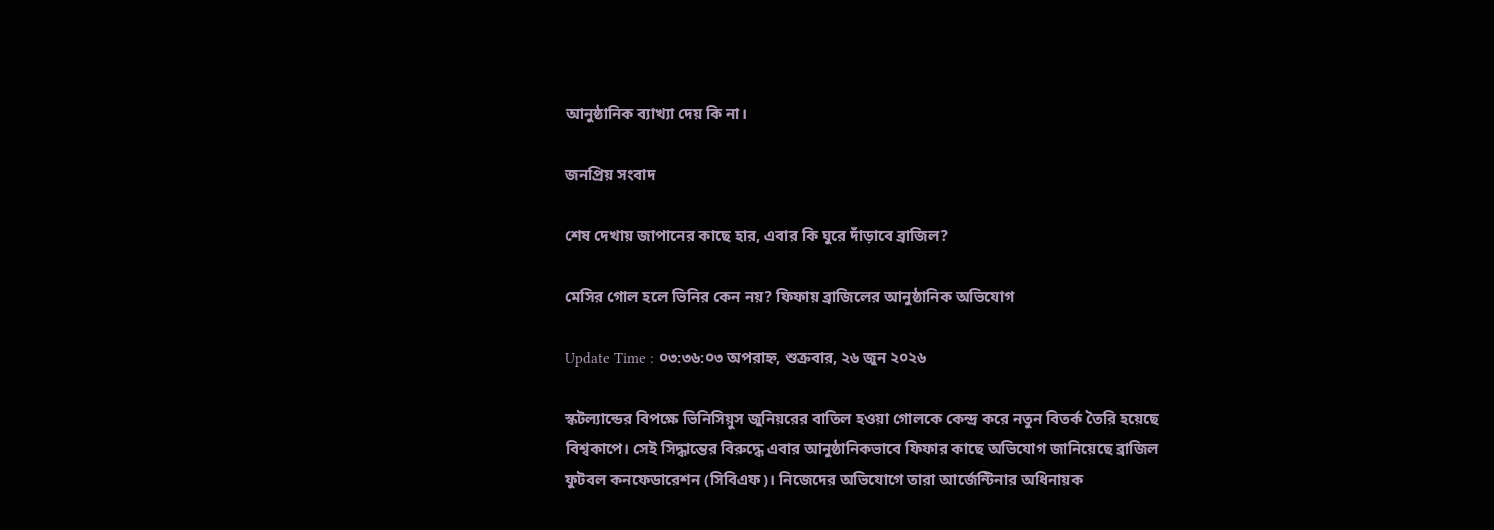আনুষ্ঠানিক ব্যাখ্যা দেয় কি না।

জনপ্রিয় সংবাদ

শেষ দেখায় জাপানের কাছে হার, এবার কি ঘুরে দাঁড়াবে ব্রাজিল?

মেসির গোল হলে ভিনির কেন নয়? ফিফায় ব্রাজিলের আনুষ্ঠানিক অভিযোগ

Update Time : ০৩:৩৬:০৩ অপরাহ্ন, শুক্রবার, ২৬ জুন ২০২৬

স্কটল্যান্ডের বিপক্ষে ভিনিসিয়ুস জুনিয়রের বাতিল হওয়া গোলকে কেন্দ্র করে নতুন বিতর্ক তৈরি হয়েছে বিশ্বকাপে। সেই সিদ্ধান্তের বিরুদ্ধে এবার আনুষ্ঠানিকভাবে ফিফার কাছে অভিযোগ জানিয়েছে ব্রাজিল ফুটবল কনফেডারেশন (সিবিএফ)। নিজেদের অভিযোগে তারা আর্জেন্টিনার অধিনায়ক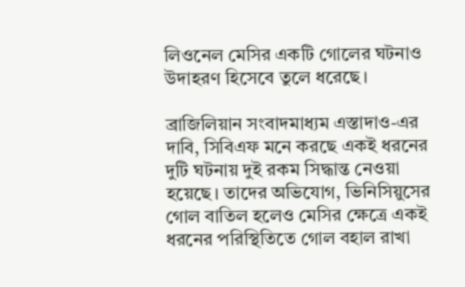লিওনেল মেসির একটি গোলের ঘটনাও উদাহরণ হিসেবে তুলে ধরেছে।

ব্রাজিলিয়ান সংবাদমাধ্যম এস্তাদাও-এর দাবি, সিবিএফ মনে করছে একই ধরনের দুটি ঘটনায় দুই রকম সিদ্ধান্ত নেওয়া হয়েছে। তাদের অভিযোগ, ভিনিসিয়ুসের গোল বাতিল হলেও মেসির ক্ষেত্রে একই ধরনের পরিস্থিতিতে গোল বহাল রাখা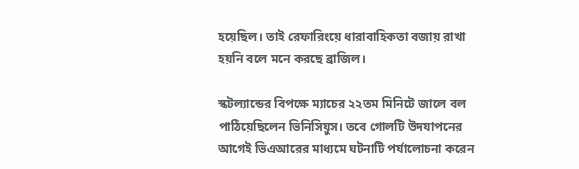হয়েছিল। তাই রেফারিংয়ে ধারাবাহিকতা বজায় রাখা হয়নি বলে মনে করছে ব্রাজিল।

স্কটল্যান্ডের বিপক্ষে ম্যাচের ২২তম মিনিটে জালে বল পাঠিয়েছিলেন ভিনিসিয়ুস। তবে গোলটি উদযাপনের আগেই ভিএআরের মাধ্যমে ঘটনাটি পর্যালোচনা করেন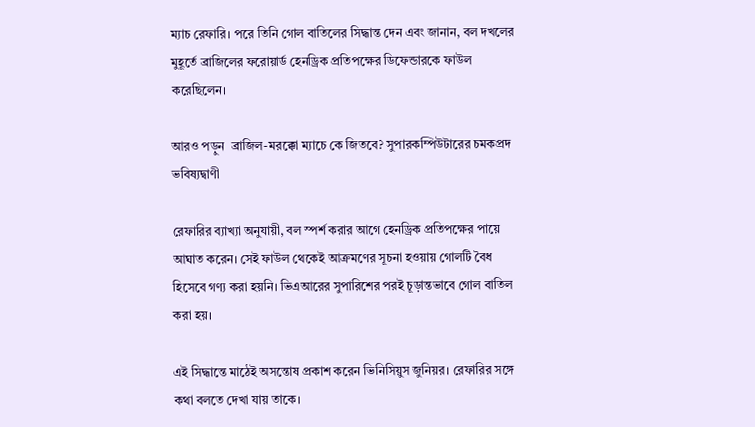ম্যাচ রেফারি। পরে তিনি গোল বাতিলের সিদ্ধান্ত দেন এবং জানান, বল দখলের মুহূর্তে ব্রাজিলের ফরোয়ার্ড হেনড্রিক প্রতিপক্ষের ডিফেন্ডারকে ফাউল করেছিলেন।

আরও পড়ুন  ব্রাজিল-মরক্কো ম্যাচে কে জিতবে? সুপারকম্পিউটারের চমকপ্রদ ভবিষ্যদ্বাণী

রেফারির ব্যাখ্যা অনুযায়ী, বল স্পর্শ করার আগে হেনড্রিক প্রতিপক্ষের পায়ে আঘাত করেন। সেই ফাউল থেকেই আক্রমণের সূচনা হওয়ায় গোলটি বৈধ হিসেবে গণ্য করা হয়নি। ভিএআরের সুপারিশের পরই চূড়ান্তভাবে গোল বাতিল করা হয়।

এই সিদ্ধান্তে মাঠেই অসন্তোষ প্রকাশ করেন ভিনিসিয়ুস জুনিয়র। রেফারির সঙ্গে কথা বলতে দেখা যায় তাকে।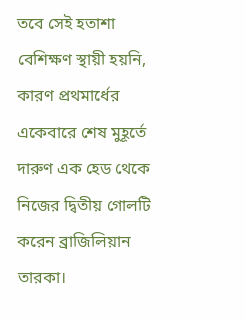তবে সেই হতাশা বেশিক্ষণ স্থায়ী হয়নি, কারণ প্রথমার্ধের একেবারে শেষ মুহূর্তে দারুণ এক হেড থেকে নিজের দ্বিতীয় গোলটি করেন ব্রাজিলিয়ান তারকা।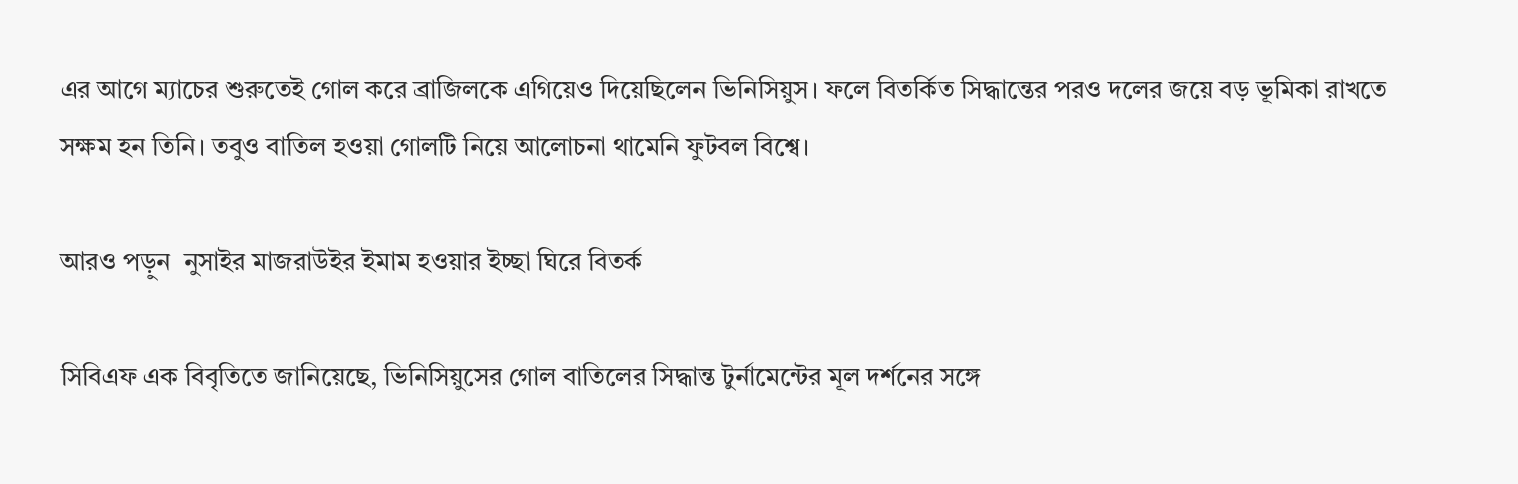এর আগে ম্যাচের শুরুতেই গোল করে ব্রাজিলকে এগিয়েও দিয়েছিলেন ভিনিসিয়ুস। ফলে বিতর্কিত সিদ্ধান্তের পরও দলের জয়ে বড় ভূমিকা রাখতে সক্ষম হন তিনি। তবুও বাতিল হওয়া গোলটি নিয়ে আলোচনা থামেনি ফুটবল বিশ্বে।

আরও পড়ুন  নুসাইর মাজরাউইর ইমাম হওয়ার ইচ্ছা ঘিরে বিতর্ক

সিবিএফ এক বিবৃতিতে জানিয়েছে, ভিনিসিয়ুসের গোল বাতিলের সিদ্ধান্ত টুর্নামেন্টের মূল দর্শনের সঙ্গে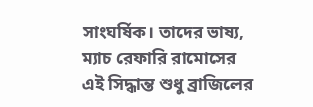সাংঘর্ষিক। তাদের ভাষ্য, ম্যাচ রেফারি রামোসের এই সিদ্ধান্ত শুধু ব্রাজিলের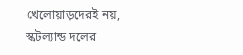খেলোয়াড়দেরই নয়, স্কটল্যান্ড দলের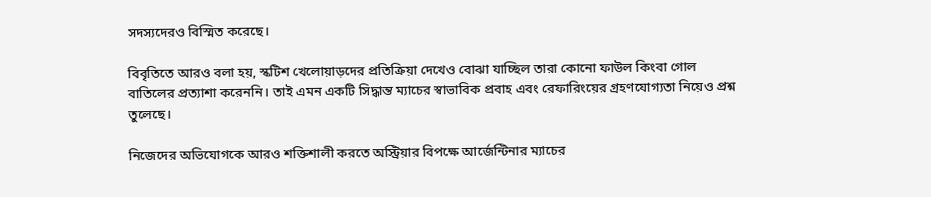সদস্যদেরও বিস্মিত করেছে।

বিবৃতিতে আরও বলা হয়, স্কটিশ খেলোয়াড়দের প্রতিক্রিয়া দেখেও বোঝা যাচ্ছিল তারা কোনো ফাউল কিংবা গোল বাতিলের প্রত্যাশা করেননি। তাই এমন একটি সিদ্ধান্ত ম্যাচের স্বাভাবিক প্রবাহ এবং রেফারিংয়ের গ্রহণযোগ্যতা নিয়েও প্রশ্ন তুলেছে।

নিজেদের অভিযোগকে আরও শক্তিশালী করতে অস্ট্রিয়ার বিপক্ষে আর্জেন্টিনার ম্যাচের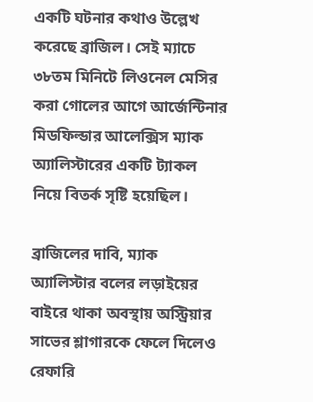একটি ঘটনার কথাও উল্লেখ করেছে ব্রাজিল। সেই ম্যাচে ৩৮তম মিনিটে লিওনেল মেসির করা গোলের আগে আর্জেন্টিনার মিডফিল্ডার আলেক্সিস ম্যাক অ্যালিস্টারের একটি ট্যাকল নিয়ে বিতর্ক সৃষ্টি হয়েছিল।

ব্রাজিলের দাবি, ম্যাক অ্যালিস্টার বলের লড়াইয়ের বাইরে থাকা অবস্থায় অস্ট্রিয়ার সাভের শ্লাগারকে ফেলে দিলেও রেফারি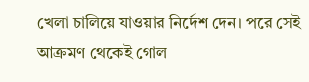খেলা চালিয়ে যাওয়ার নির্দেশ দেন। পরে সেই আক্রমণ থেকেই গোল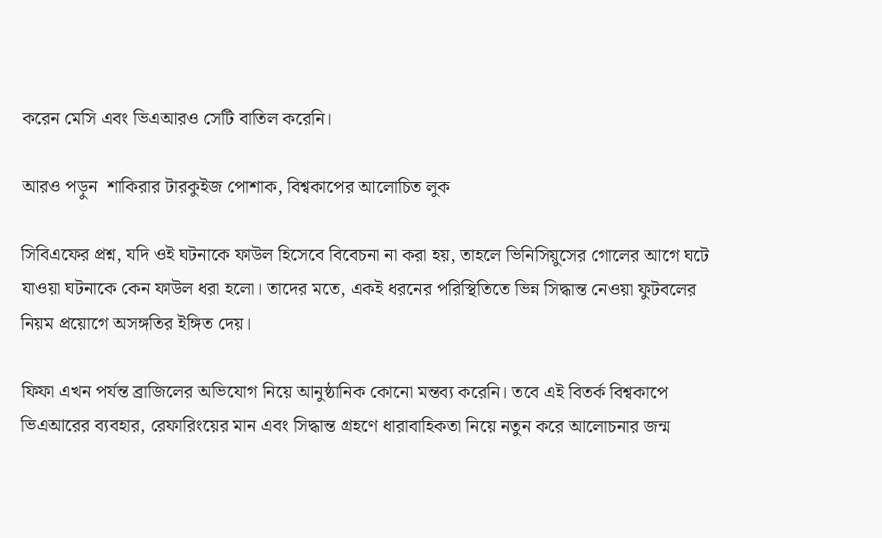করেন মেসি এবং ভিএআরও সেটি বাতিল করেনি।

আরও পড়ুন  শাকিরার টারকুইজ পোশাক, বিশ্বকাপের আলোচিত লুক

সিবিএফের প্রশ্ন, যদি ওই ঘটনাকে ফাউল হিসেবে বিবেচনা না করা হয়, তাহলে ভিনিসিয়ুসের গোলের আগে ঘটে যাওয়া ঘটনাকে কেন ফাউল ধরা হলো। তাদের মতে, একই ধরনের পরিস্থিতিতে ভিন্ন সিদ্ধান্ত নেওয়া ফুটবলের নিয়ম প্রয়োগে অসঙ্গতির ইঙ্গিত দেয়।

ফিফা এখন পর্যন্ত ব্রাজিলের অভিযোগ নিয়ে আনুষ্ঠানিক কোনো মন্তব্য করেনি। তবে এই বিতর্ক বিশ্বকাপে ভিএআরের ব্যবহার, রেফারিংয়ের মান এবং সিদ্ধান্ত গ্রহণে ধারাবাহিকতা নিয়ে নতুন করে আলোচনার জন্ম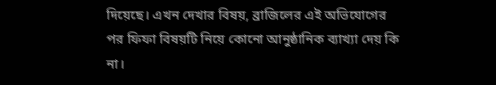দিয়েছে। এখন দেখার বিষয়, ব্রাজিলের এই অভিযোগের পর ফিফা বিষয়টি নিয়ে কোনো আনুষ্ঠানিক ব্যাখ্যা দেয় কি না।